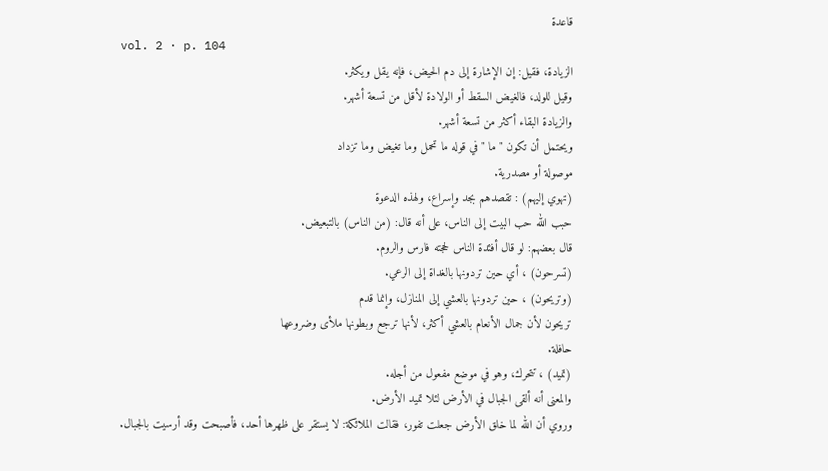قاعدة
vol. 2 · p. 104
الزيادة، فقيل: إن الإشارة إلى دم الحيض، فإنه يقل ويكثر.
وقيل للولد، فالغيض السقط أو الولادة لأقل من تسعة أشهر.
والزيادة البقاء أكثر من تسعة أشهر.
ويحتمل أن تكون " ما " في قوله ما تحمل وما تغيض وما تزداد
موصولة أو مصدرية.
(تهوي إليهم) : تقصدهم بجد وإسراع، ولهذه الدعوة
حبب الله حب البيت إلى الناس، على أنه قال: (من الناس) بالتبعيض.
قال بعضهم: لو قال أفئدة الناس لحجته فارس والروم.
(تسرحون) ، أي حين تردونها بالغداة إلى الرعي.
(وتريحون) ، حين تردونها بالعشي إلى المنازل، وإنما قدم
تريحون لأن جمال الأنعام بالعشي أكثر، لأنها ترجع وبطونها ملأى وضروعها
حافلة.
(تميد) ، تتحرك، وهو في موضع مفعول من أجله.
والمعنى أنه ألقى الجبال في الأرض لئلا تميد الأرض.
وروي أن الله لما خلق الأرض جعلت تفور، فقالت الملائكة: لا يستقر على ظهرها أحد، فأصبحت وقد أرسيت بالجبال.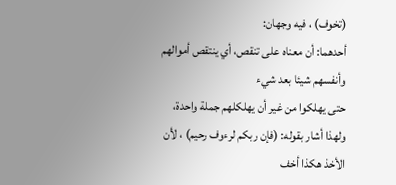(تخوف) ، فيه وجهان:
أحدهما: أن معناه على تنقص، أي ينتقص أموالهم وأنفسهم شيئا بعد شيء
حتى يهلكوا من غير أن يهلكلهم جملة واحدة، ولهذا أشار بقوله: (فإن ربكم لرءوف رحيم) ، لأن الأخذ هكذا أخف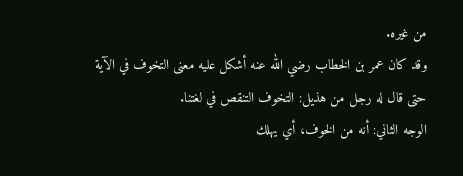من غيره.
وقد كان عمر بن الخطاب رضي الله عنه أشكل عليه معنى التخوف في الآية حتى قال له رجل من هذيل: التخوف التنقص في لغتنا.
الوجه الثاني: أنه من الخوف، أي يهلك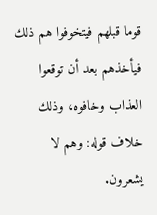قوما قبلهم فيتخوفوا هم ذلك
فيأخذهم بعد أن توقعوا العذاب وخافوه، وذلك خلاف قوله: وهم لا
يشعرون.